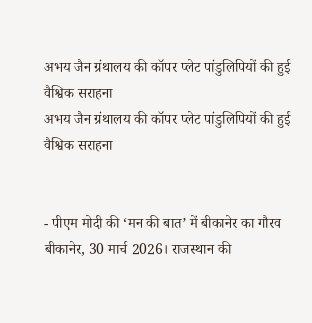अभय जैन ग्रंथालय की कॉपर प्लेट पांडुलिपियों की हुई वैश्विक सराहना
अभय जैन ग्रंथालय की कॉपर प्लेट पांडुलिपियों की हुई वैश्विक सराहना


- पीएम मोदी की ‘मन की बात’ में बीकानेर का गौरव
बीकानेर, 30 मार्च 2026। राजस्थान की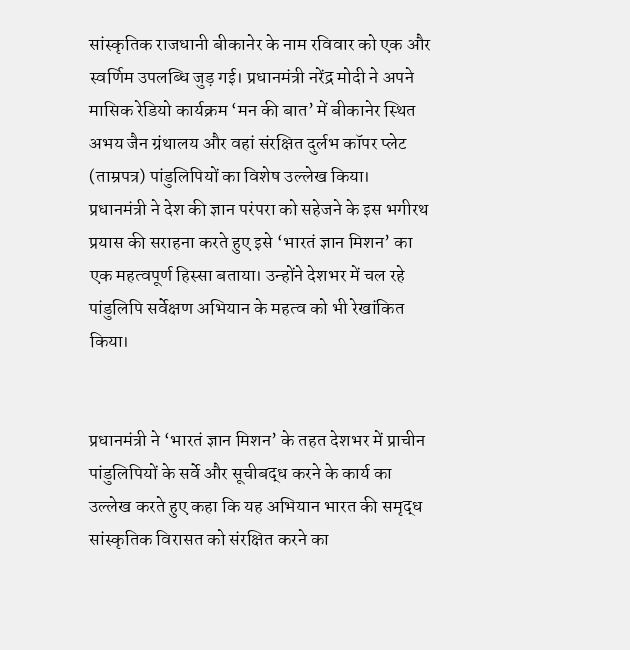सांस्कृतिक राजधानी बीकानेर के नाम रविवार को एक और स्वर्णिम उपलब्धि जुड़ गई। प्रधानमंत्री नरेंद्र मोदी ने अपने मासिक रेडियो कार्यक्रम ‘मन की बात’ में बीकानेर स्थित अभय जैन ग्रंथालय और वहां संरक्षित दुर्लभ कॉपर प्लेट (ताम्रपत्र) पांडुलिपियों का विशेष उल्लेख किया। प्रधानमंत्री ने देश की ज्ञान परंपरा को सहेजने के इस भगीरथ प्रयास की सराहना करते हुए इसे ‘भारतं ज्ञान मिशन’ का एक महत्वपूर्ण हिस्सा बताया। उन्होंने देशभर में चल रहे पांडुलिपि सर्वेक्षण अभियान के महत्व को भी रेखांकित किया।


प्रधानमंत्री ने ‘भारतं ज्ञान मिशन’ के तहत देशभर में प्राचीन पांडुलिपियों के सर्वे और सूचीबद्ध करने के कार्य का उल्लेख करते हुए कहा कि यह अभियान भारत की समृद्ध सांस्कृतिक विरासत को संरक्षित करने का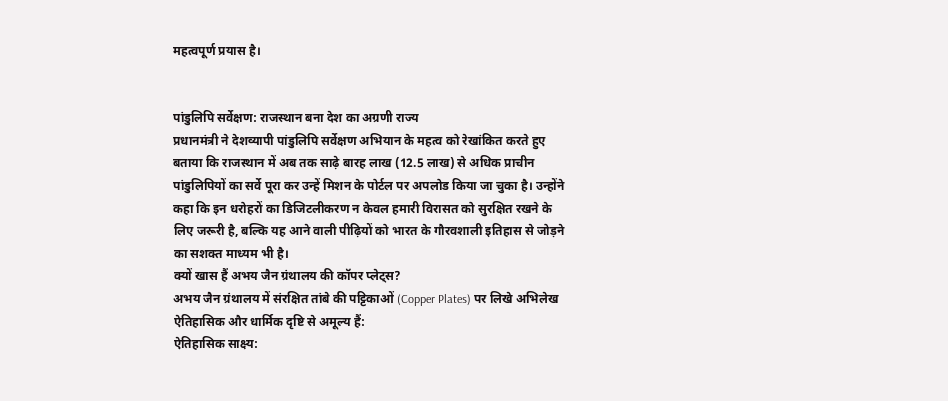महत्वपूर्ण प्रयास है।


पांडुलिपि सर्वेक्षण: राजस्थान बना देश का अग्रणी राज्य
प्रधानमंत्री ने देशव्यापी पांडुलिपि सर्वेक्षण अभियान के महत्व को रेखांकित करते हुए बताया कि राजस्थान में अब तक साढ़े बारह लाख (12.5 लाख) से अधिक प्राचीन पांडुलिपियों का सर्वे पूरा कर उन्हें मिशन के पोर्टल पर अपलोड किया जा चुका है। उन्होंने कहा कि इन धरोहरों का डिजिटलीकरण न केवल हमारी विरासत को सुरक्षित रखने के लिए जरूरी है, बल्कि यह आने वाली पीढ़ियों को भारत के गौरवशाली इतिहास से जोड़ने का सशक्त माध्यम भी है।
क्यों खास हैं अभय जैन ग्रंथालय की कॉपर प्लेट्स?
अभय जैन ग्रंथालय में संरक्षित तांबे की पट्टिकाओं (Copper Plates) पर लिखे अभिलेख ऐतिहासिक और धार्मिक दृष्टि से अमूल्य हैं:
ऐतिहासिक साक्ष्य: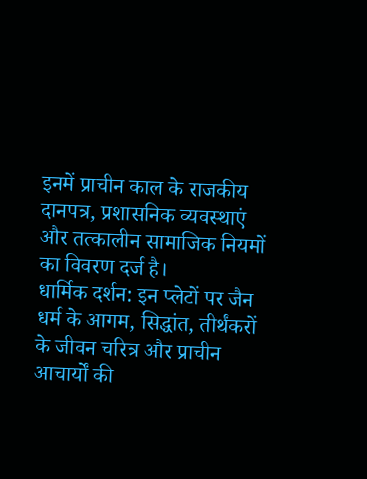इनमें प्राचीन काल के राजकीय दानपत्र, प्रशासनिक व्यवस्थाएं और तत्कालीन सामाजिक नियमों का विवरण दर्ज है।
धार्मिक दर्शन: इन प्लेटों पर जैन धर्म के आगम, सिद्धांत, तीर्थंकरों के जीवन चरित्र और प्राचीन आचार्यों की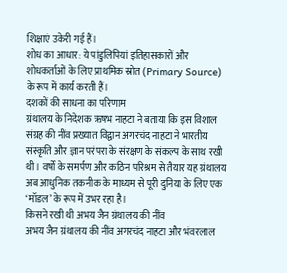शिक्षाएं उकेरी गई हैं।
शोध का आधार: ये पांडुलिपियां इतिहासकारों और शोधकर्ताओं के लिए प्राथमिक स्रोत (Primary Source) के रूप में कार्य करती हैं।
दशकों की साधना का परिणाम
ग्रंथालय के निदेशक ऋषभ नाहटा ने बताया कि इस विशाल संग्रह की नींव प्रख्यात विद्वान अगरचंद नाहटा ने भारतीय संस्कृति और ज्ञान परंपरा के संरक्षण के संकल्प के साथ रखी थी। वर्षों के समर्पण और कठिन परिश्रम से तैयार यह ग्रंथालय अब आधुनिक तकनीक के माध्यम से पूरी दुनिया के लिए एक ‘मॉडल’ के रूप में उभर रहा है।
किसने रखी थी अभय जैन ग्रंथालय की नींव
अभय जैन ग्रंथालय की नींव अगरचंद नाहटा और भंवरलाल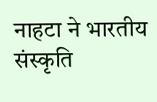नाहटा ने भारतीय संस्कृति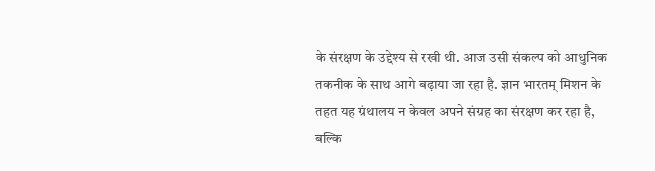के संरक्षण के उद्देश्य से रखी थी. आज उसी संकल्प को आधुनिक तकनीक के साथ आगे बढ़ाया जा रहा है. ज्ञान भारतम् मिशन के तहत यह ग्रंथालय न केवल अपने संग्रह का संरक्षण कर रहा है, बल्कि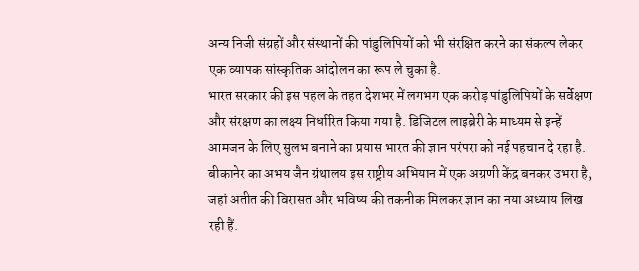अन्य निजी संग्रहों और संस्थानों की पांडुलिपियों को भी संरक्षित करने का संकल्प लेकर एक व्यापक सांस्कृतिक आंदोलन का रूप ले चुका है.
भारत सरकार की इस पहल के तहत देशभर में लगभग एक करोड़ पांडुलिपियों के सर्वेक्षण और संरक्षण का लक्ष्य निर्धारित किया गया है. डिजिटल लाइब्रेरी के माध्यम से इन्हें आमजन के लिए सुलभ बनाने का प्रयास भारत की ज्ञान परंपरा को नई पहचान दे रहा है.
बीकानेर का अभय जैन ग्रंथालय इस राष्ट्रीय अभियान में एक अग्रणी केंद्र बनकर उभरा है, जहां अतीत की विरासत और भविष्य की तकनीक मिलकर ज्ञान का नया अध्याय लिख रही हैं.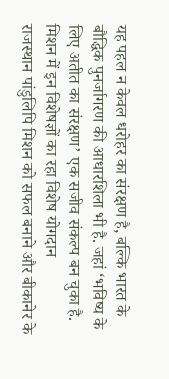यह पहल न केवल धरोहर का संरक्षण है, बल्कि भारत के बौद्धिक पुनर्जागरण की आधारशिला भी है. जहां ‘भविष्य के लिए अतीत का संरक्षण’ एक सजीव संकल्प बन चुका है.
मिशन में इन विशेषज्ञों का रहा विशेष योगदान
राजस्थान पांडुलिपि मिशन को सफल बनाने और बीकानेर के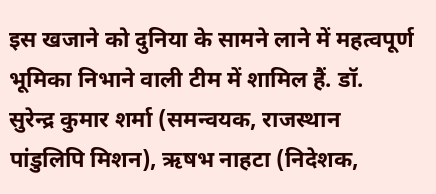इस खजाने को दुनिया के सामने लाने में महत्वपूर्ण भूमिका निभाने वाली टीम में शामिल हैं. डॉ. सुरेन्द्र कुमार शर्मा (समन्वयक, राजस्थान पांडुलिपि मिशन), ऋषभ नाहटा (निदेशक,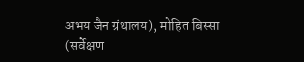अभय जैन ग्रंथालय), मोहित बिस्सा (सर्वेक्षण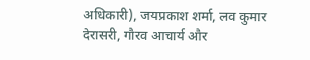अधिकारी), जयप्रकाश शर्मा, लव कुमार देरासरी, गौरव आचार्य और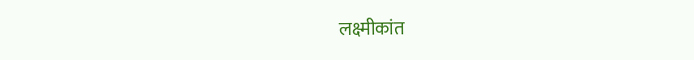लक्ष्मीकांत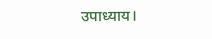उपाध्याय।